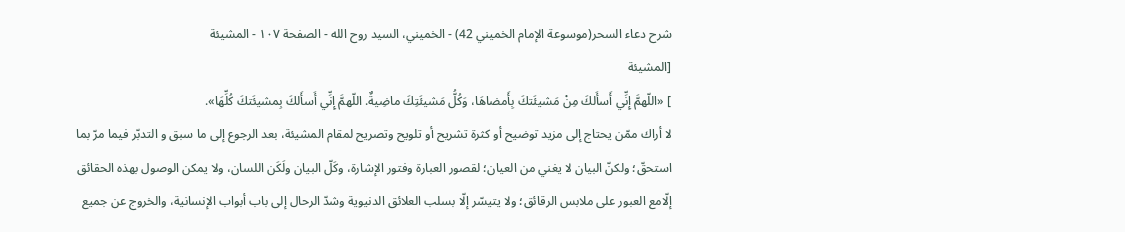شرح دعاء السحر(موسوعة الإمام الخميني 42) - الخميني، السيد روح الله - الصفحة ١٠٧ - المشيئة
[المشيئة
] «اللّهمَّ إِنِّي أَسأَلكَ مِنْ مَشيئَتكَ بِأَمضاهَا، وَكُلُّ مَشيئَتِكَ ماضِيةٌ. اللّهمَّ إِنِّي أَسأَلكَ بِمشيئَتكَ كُلِّهَا».
لا أراك ممّن يحتاج إلى مزيد توضيح أو كثرة تشريح أو تلويح وتصريح لمقام المشيئة، بعد الرجوع إلى ما سبق و التدبّر فيما مرّ بما استحقّ؛ ولكنّ البيان لا يغني من العيان؛ لقصور العبارة وفتور الإشارة، وكَلّ البيان ولَكَن اللسان، ولا يمكن الوصول بهذه الحقائق إلّامع العبور على ملابس الرقائق؛ ولا يتيسّر إلّا بسلب العلائق الدنيوية وشدّ الرحال إلى باب أبواب الإنسانية، والخروج عن جميع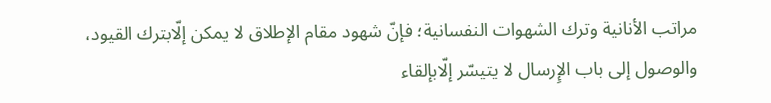مراتب الأنانية وترك الشهوات النفسانية؛ فإنّ شهود مقام الإطلاق لا يمكن إلّابترك القيود، والوصول إلى باب الإِرسال لا يتيسّر إلّابإلقاء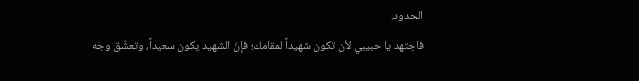الحدود.
فاجتهد يا حبيبي لأن تكون شهيداً لمقامك؛ فإنّ الشهيد يكون سعيداً، وتعشّق وجه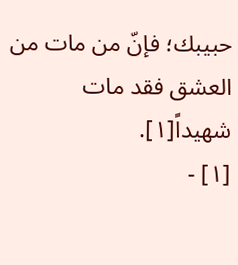حبيبك؛ فإنّ من مات من العشق فقد مات شهيداً[١].
[١] -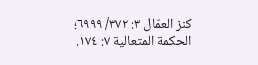كنز العمّال ٣: ٣٧٢/ ٦٩٩٩؛ الحكمة المتعالية ٧: ١٧٤.